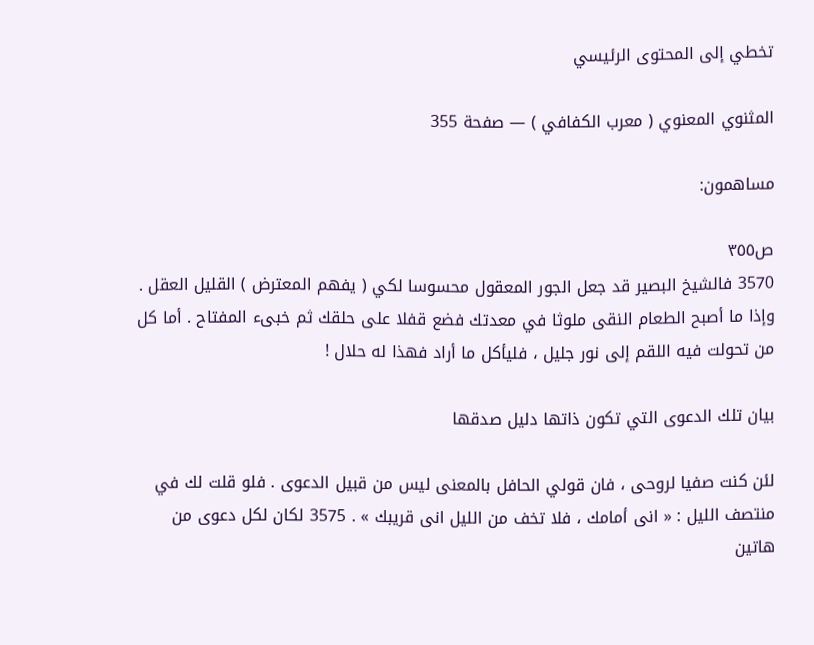تخطي إلى المحتوى الرئيسي

المثنوي المعنوي ( معرب الكفافي ) — صفحة 355

مساهمون:

ص٣٥٥
3570 فالشيخ البصير قد جعل الجور المعقول محسوسا لكي ( يفهم المعترض ) القليل العقل . وإذا ما أصبح الطعام النقى ملوثا في معدتك فضع قفلا على حلقك ثم خبىء المفتاح . أما كل من تحولت فيه اللقم إلى نور جليل ، فليأكل ما أراد فهذا له حلال !

بيان تلك الدعوى التي تكون ذاتها دليل صدقها

لئن كنت صفيا لروحى ، فان قولي الحافل بالمعنى ليس من قبيل الدعوى . فلو قلت لك في منتصف الليل : « انى أمامك ، فلا تخف من الليل انى قريبك » . 3575 لكان لكل دعوى من هاتين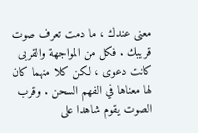معنى عندك ، ما دمت تعرف صوت قريبك . فكل من المواجهة والقربى كانت دعوى ، لكن كلا منهما كان لها معناها في الفهم السحن . وقرب الصوت يقوم شاهدا على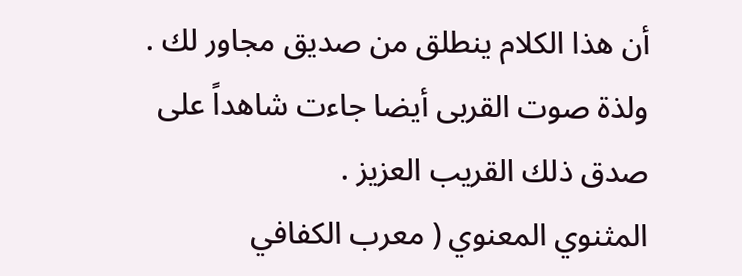أن هذا الكلام ينطلق من صديق مجاور لك . ولذة صوت القربى أيضا جاءت شاهداً على صدق ذلك القريب العزيز .
المثنوي المعنوي ( معرب الكفافي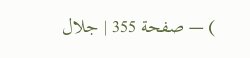) — صفحة 355 | جلال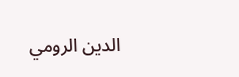الدين الرومي